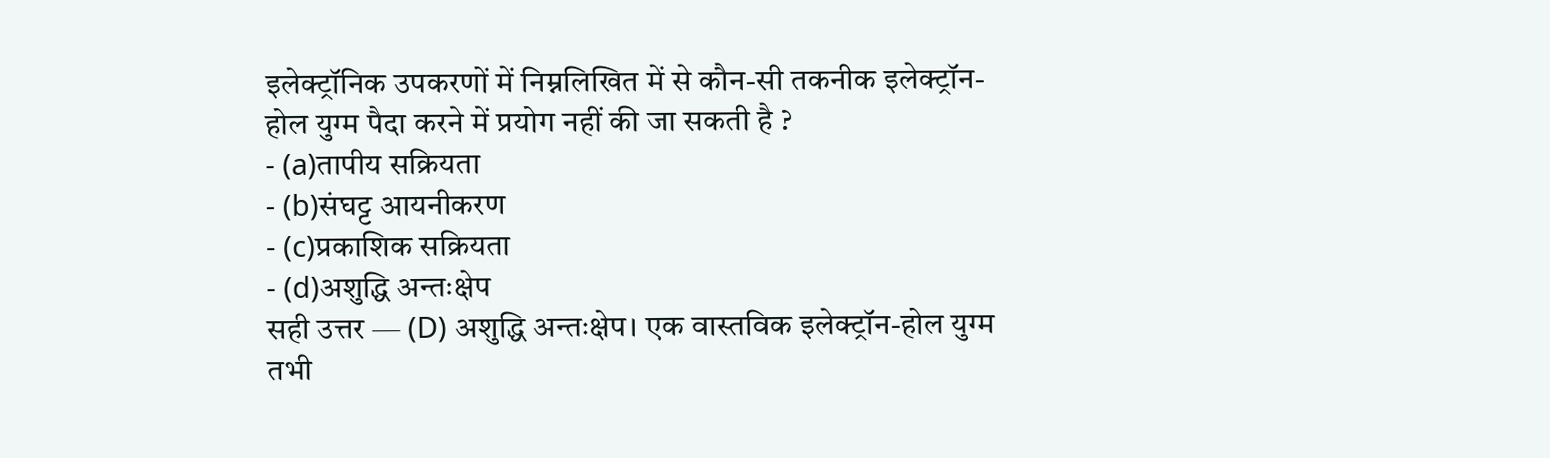इलेक्ट्रॉनिक उपकरणों में निम्नलिखित में से कौन-सी तकनीक इलेक्ट्रॉन-होल युग्म पैदा करने में प्रयोग नहीं की जा सकती है ?
- (a)तापीय सक्रियता
- (b)संघट्ट आयनीकरण
- (c)प्रकाशिक सक्रियता
- (d)अशुद्धि अन्तःक्षेप
सही उत्तर — (D) अशुद्धि अन्तःक्षेप। एक वास्तविक इलेक्ट्रॉन-होल युग्म तभी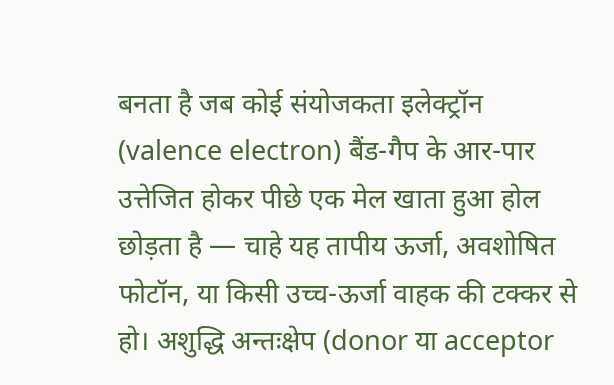बनता है जब कोई संयोजकता इलेक्ट्रॉन (valence electron) बैंड-गैप के आर-पार उत्तेजित होकर पीछे एक मेल खाता हुआ होल छोड़ता है — चाहे यह तापीय ऊर्जा, अवशोषित फोटॉन, या किसी उच्च-ऊर्जा वाहक की टक्कर से हो। अशुद्धि अन्तःक्षेप (donor या acceptor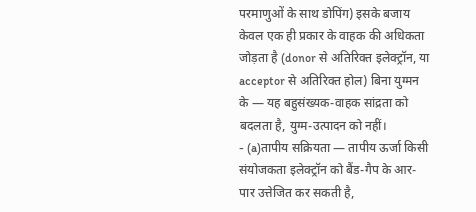परमाणुओं के साथ डोपिंग) इसके बजाय केवल एक ही प्रकार के वाहक की अधिकता जोड़ता है (donor से अतिरिक्त इलेक्ट्रॉन, या acceptor से अतिरिक्त होल) बिना युग्मन के — यह बहुसंख्यक-वाहक सांद्रता को बदलता है, युग्म-उत्पादन को नहीं।
- (a)तापीय सक्रियता — तापीय ऊर्जा किसी संयोजकता इलेक्ट्रॉन को बैंड-गैप के आर-पार उत्तेजित कर सकती है,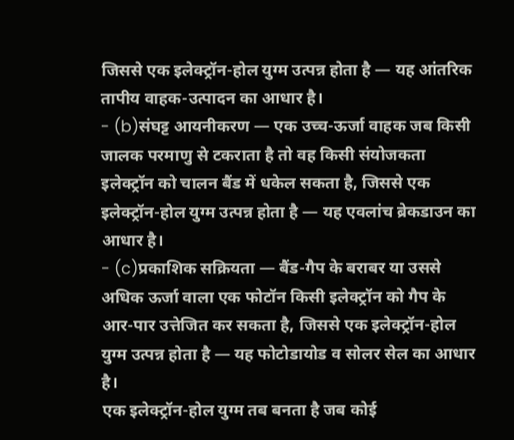जिससे एक इलेक्ट्रॉन-होल युग्म उत्पन्न होता है — यह आंतरिक तापीय वाहक-उत्पादन का आधार है।
- (b)संघट्ट आयनीकरण — एक उच्च-ऊर्जा वाहक जब किसी जालक परमाणु से टकराता है तो वह किसी संयोजकता इलेक्ट्रॉन को चालन बैंड में धकेल सकता है, जिससे एक इलेक्ट्रॉन-होल युग्म उत्पन्न होता है — यह एवलांच ब्रेकडाउन का आधार है।
- (c)प्रकाशिक सक्रियता — बैंड-गैप के बराबर या उससे अधिक ऊर्जा वाला एक फोटॉन किसी इलेक्ट्रॉन को गैप के आर-पार उत्तेजित कर सकता है, जिससे एक इलेक्ट्रॉन-होल युग्म उत्पन्न होता है — यह फोटोडायोड व सोलर सेल का आधार है।
एक इलेक्ट्रॉन-होल युग्म तब बनता है जब कोई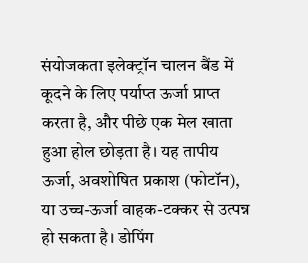संयोजकता इलेक्ट्रॉन चालन बैंड में कूदने के लिए पर्याप्त ऊर्जा प्राप्त करता है, और पीछे एक मेल खाता हुआ होल छोड़ता है। यह तापीय ऊर्जा, अवशोषित प्रकाश (फोटॉन), या उच्च-ऊर्जा वाहक-टक्कर से उत्पन्न हो सकता है। डोपिंग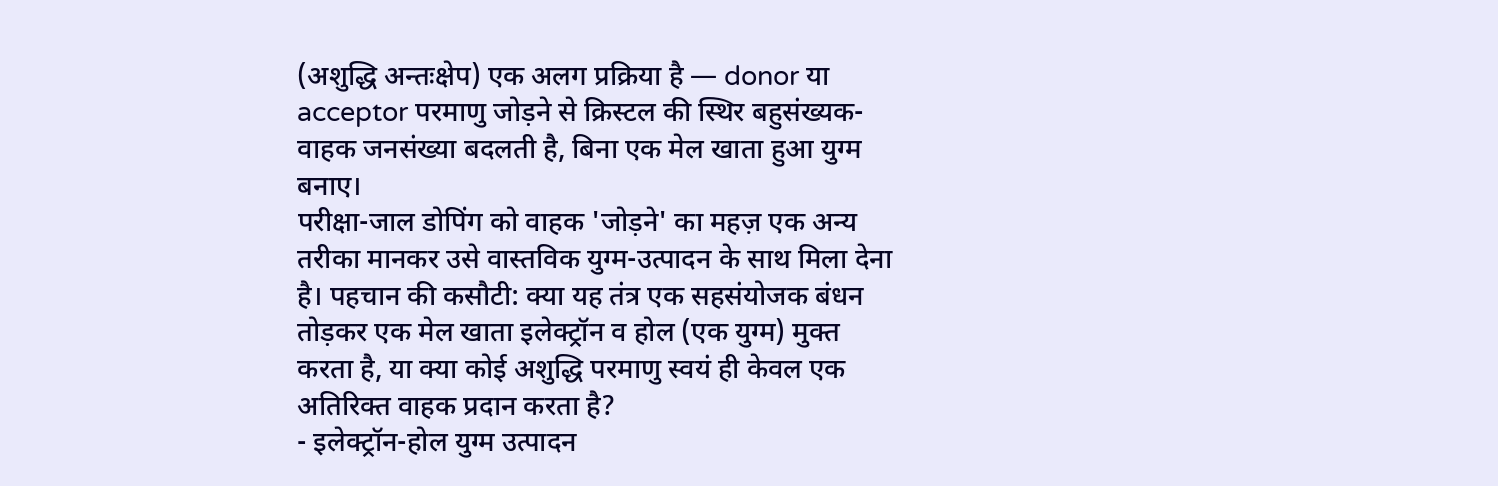(अशुद्धि अन्तःक्षेप) एक अलग प्रक्रिया है — donor या acceptor परमाणु जोड़ने से क्रिस्टल की स्थिर बहुसंख्यक-वाहक जनसंख्या बदलती है, बिना एक मेल खाता हुआ युग्म बनाए।
परीक्षा-जाल डोपिंग को वाहक 'जोड़ने' का महज़ एक अन्य तरीका मानकर उसे वास्तविक युग्म-उत्पादन के साथ मिला देना है। पहचान की कसौटी: क्या यह तंत्र एक सहसंयोजक बंधन तोड़कर एक मेल खाता इलेक्ट्रॉन व होल (एक युग्म) मुक्त करता है, या क्या कोई अशुद्धि परमाणु स्वयं ही केवल एक अतिरिक्त वाहक प्रदान करता है?
- इलेक्ट्रॉन-होल युग्म उत्पादन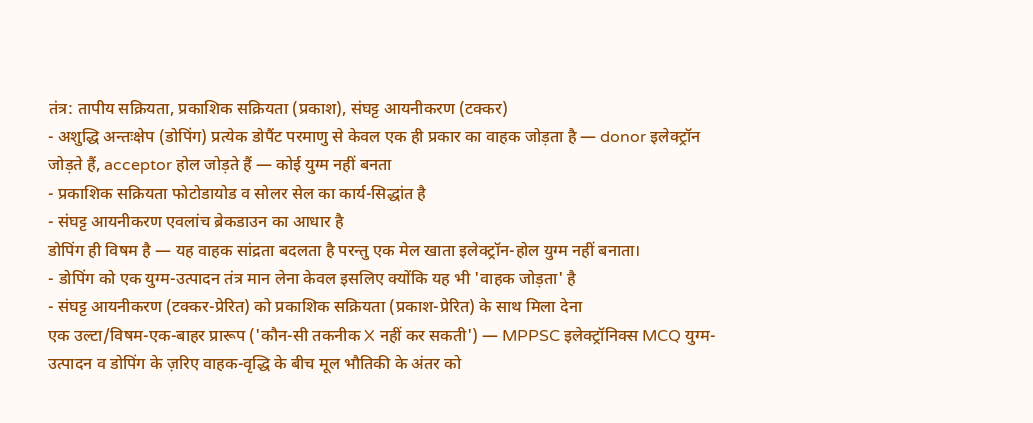तंत्र: तापीय सक्रियता, प्रकाशिक सक्रियता (प्रकाश), संघट्ट आयनीकरण (टक्कर)
- अशुद्धि अन्तःक्षेप (डोपिंग) प्रत्येक डोपैंट परमाणु से केवल एक ही प्रकार का वाहक जोड़ता है — donor इलेक्ट्रॉन जोड़ते हैं, acceptor होल जोड़ते हैं — कोई युग्म नहीं बनता
- प्रकाशिक सक्रियता फोटोडायोड व सोलर सेल का कार्य-सिद्धांत है
- संघट्ट आयनीकरण एवलांच ब्रेकडाउन का आधार है
डोपिंग ही विषम है — यह वाहक सांद्रता बदलता है परन्तु एक मेल खाता इलेक्ट्रॉन-होल युग्म नहीं बनाता।
- डोपिंग को एक युग्म-उत्पादन तंत्र मान लेना केवल इसलिए क्योंकि यह भी 'वाहक जोड़ता' है
- संघट्ट आयनीकरण (टक्कर-प्रेरित) को प्रकाशिक सक्रियता (प्रकाश-प्रेरित) के साथ मिला देना
एक उल्टा/विषम-एक-बाहर प्रारूप ('कौन-सी तकनीक X नहीं कर सकती') — MPPSC इलेक्ट्रॉनिक्स MCQ युग्म-उत्पादन व डोपिंग के ज़रिए वाहक-वृद्धि के बीच मूल भौतिकी के अंतर को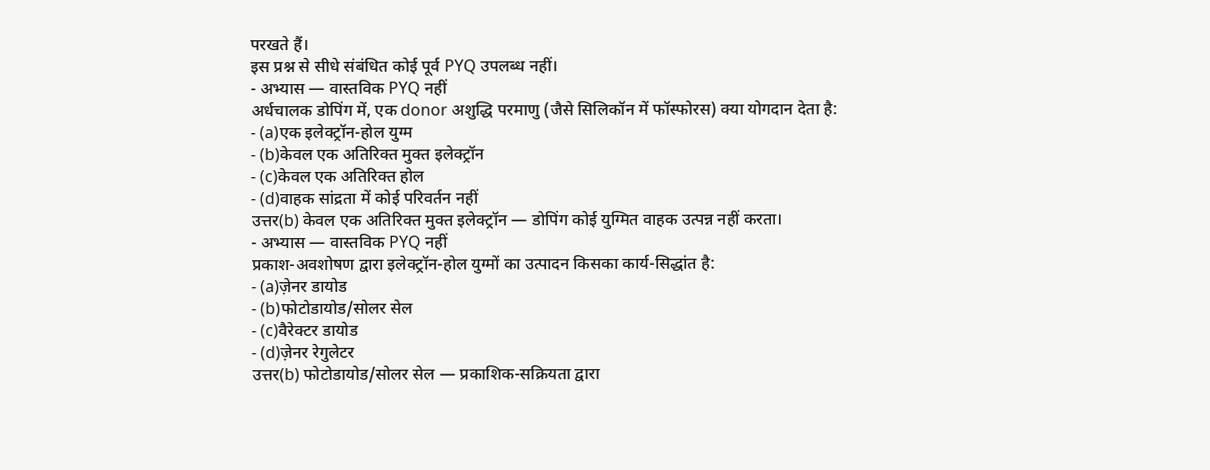परखते हैं।
इस प्रश्न से सीधे संबंधित कोई पूर्व PYQ उपलब्ध नहीं।
- अभ्यास — वास्तविक PYQ नहीं
अर्धचालक डोपिंग में, एक donor अशुद्धि परमाणु (जैसे सिलिकॉन में फॉस्फोरस) क्या योगदान देता है:
- (a)एक इलेक्ट्रॉन-होल युग्म
- (b)केवल एक अतिरिक्त मुक्त इलेक्ट्रॉन
- (c)केवल एक अतिरिक्त होल
- (d)वाहक सांद्रता में कोई परिवर्तन नहीं
उत्तर(b) केवल एक अतिरिक्त मुक्त इलेक्ट्रॉन — डोपिंग कोई युग्मित वाहक उत्पन्न नहीं करता।
- अभ्यास — वास्तविक PYQ नहीं
प्रकाश-अवशोषण द्वारा इलेक्ट्रॉन-होल युग्मों का उत्पादन किसका कार्य-सिद्धांत है:
- (a)ज़ेनर डायोड
- (b)फोटोडायोड/सोलर सेल
- (c)वैरेक्टर डायोड
- (d)ज़ेनर रेगुलेटर
उत्तर(b) फोटोडायोड/सोलर सेल — प्रकाशिक-सक्रियता द्वारा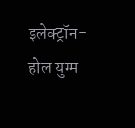इलेक्ट्रॉन-होल युग्म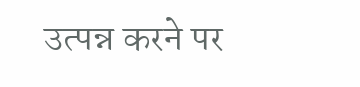उत्पन्न करने पर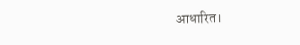आधारित।